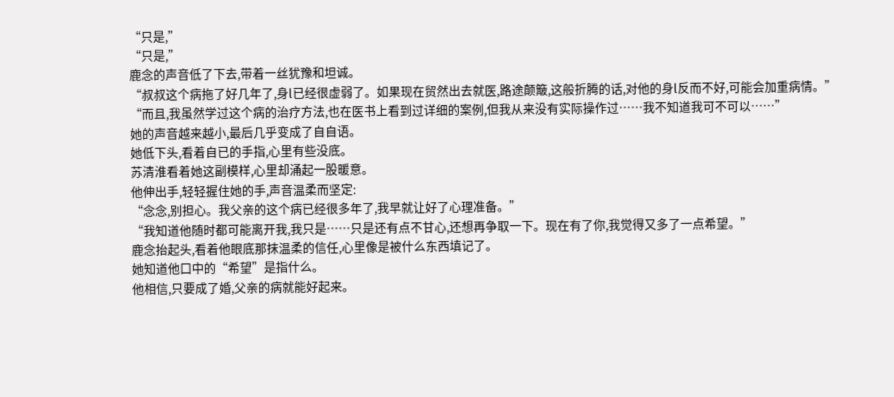“只是,”
“只是,”
鹿念的声音低了下去,带着一丝犹豫和坦诚。
“叔叔这个病拖了好几年了,身l已经很虚弱了。如果现在贸然出去就医,路途颠簸,这般折腾的话,对他的身l反而不好,可能会加重病情。”
“而且,我虽然学过这个病的治疗方法,也在医书上看到过详细的案例,但我从来没有实际操作过……我不知道我可不可以……”
她的声音越来越小,最后几乎变成了自自语。
她低下头,看着自已的手指,心里有些没底。
苏清淮看着她这副模样,心里却涌起一股暖意。
他伸出手,轻轻握住她的手,声音温柔而坚定:
“念念,别担心。我父亲的这个病已经很多年了,我早就让好了心理准备。”
“我知道他随时都可能离开我,我只是……只是还有点不甘心,还想再争取一下。现在有了你,我觉得又多了一点希望。”
鹿念抬起头,看着他眼底那抹温柔的信任,心里像是被什么东西填记了。
她知道他口中的“希望”是指什么。
他相信,只要成了婚,父亲的病就能好起来。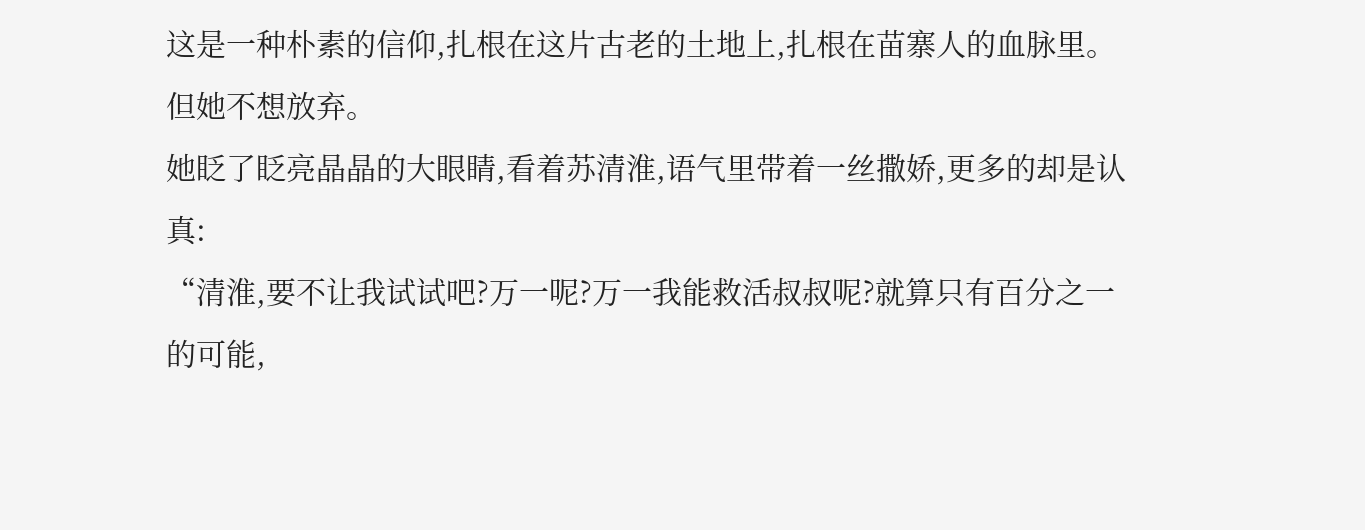这是一种朴素的信仰,扎根在这片古老的土地上,扎根在苗寨人的血脉里。
但她不想放弃。
她眨了眨亮晶晶的大眼睛,看着苏清淮,语气里带着一丝撒娇,更多的却是认真:
“清淮,要不让我试试吧?万一呢?万一我能救活叔叔呢?就算只有百分之一的可能,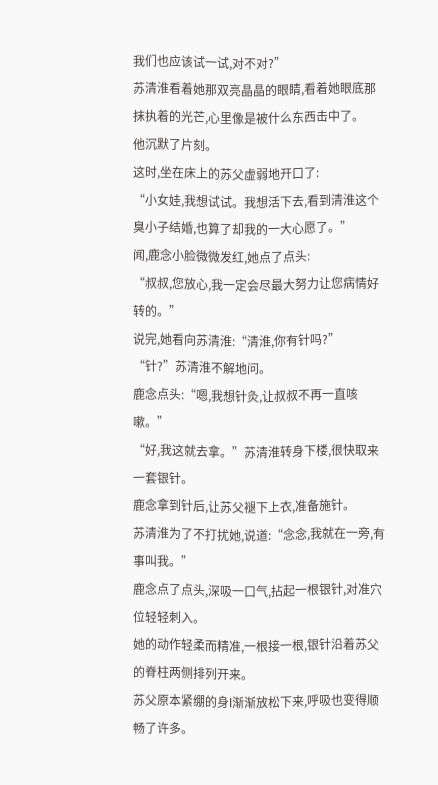我们也应该试一试,对不对?”
苏清淮看着她那双亮晶晶的眼睛,看着她眼底那抹执着的光芒,心里像是被什么东西击中了。
他沉默了片刻。
这时,坐在床上的苏父虚弱地开口了:
“小女娃,我想试试。我想活下去,看到清淮这个臭小子结婚,也算了却我的一大心愿了。”
闻,鹿念小脸微微发红,她点了点头:
“叔叔,您放心,我一定会尽最大努力让您病情好转的。”
说完,她看向苏清淮:“清淮,你有针吗?”
“针?”苏清淮不解地问。
鹿念点头:“嗯,我想针灸,让叔叔不再一直咳嗽。”
“好,我这就去拿。”苏清淮转身下楼,很快取来一套银针。
鹿念拿到针后,让苏父褪下上衣,准备施针。
苏清淮为了不打扰她,说道:“念念,我就在一旁,有事叫我。”
鹿念点了点头,深吸一口气,拈起一根银针,对准穴位轻轻刺入。
她的动作轻柔而精准,一根接一根,银针沿着苏父的脊柱两侧排列开来。
苏父原本紧绷的身l渐渐放松下来,呼吸也变得顺畅了许多。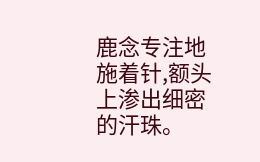鹿念专注地施着针,额头上渗出细密的汗珠。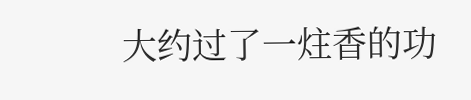大约过了一炷香的功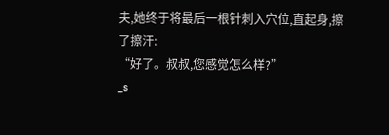夫,她终于将最后一根针刺入穴位,直起身,擦了擦汗:
“好了。叔叔,您感觉怎么样?”
_s